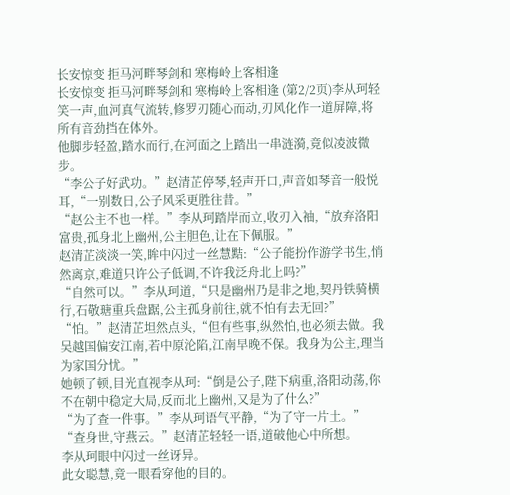长安惊变 拒马河畔琴剑和 寒梅岭上客相逢
长安惊变 拒马河畔琴剑和 寒梅岭上客相逢 (第2/2页)李从珂轻笑一声,血河真气流转,修罗刃随心而动,刃风化作一道屏障,将所有音劲挡在体外。
他脚步轻盈,踏水而行,在河面之上踏出一串涟漪,竟似凌波微步。
“李公子好武功。”赵清芷停琴,轻声开口,声音如琴音一般悦耳,“一别数日,公子风采更胜往昔。”
“赵公主不也一样。”李从珂踏岸而立,收刃入袖,“放弃洛阳富贵,孤身北上幽州,公主胆色,让在下佩服。”
赵清芷淡淡一笑,眸中闪过一丝慧黠:“公子能扮作游学书生,悄然离京,难道只许公子低调,不许我泛舟北上吗?”
“自然可以。”李从珂道,“只是幽州乃是非之地,契丹铁骑横行,石敬瑭重兵盘踞,公主孤身前往,就不怕有去无回?”
“怕。”赵清芷坦然点头,“但有些事,纵然怕,也必须去做。我吴越国偏安江南,若中原沦陷,江南早晚不保。我身为公主,理当为家国分忧。”
她顿了顿,目光直视李从珂:“倒是公子,陛下病重,洛阳动荡,你不在朝中稳定大局,反而北上幽州,又是为了什么?”
“为了查一件事。”李从珂语气平静,“为了守一片土。”
“查身世,守燕云。”赵清芷轻轻一语,道破他心中所想。
李从珂眼中闪过一丝讶异。
此女聪慧,竟一眼看穿他的目的。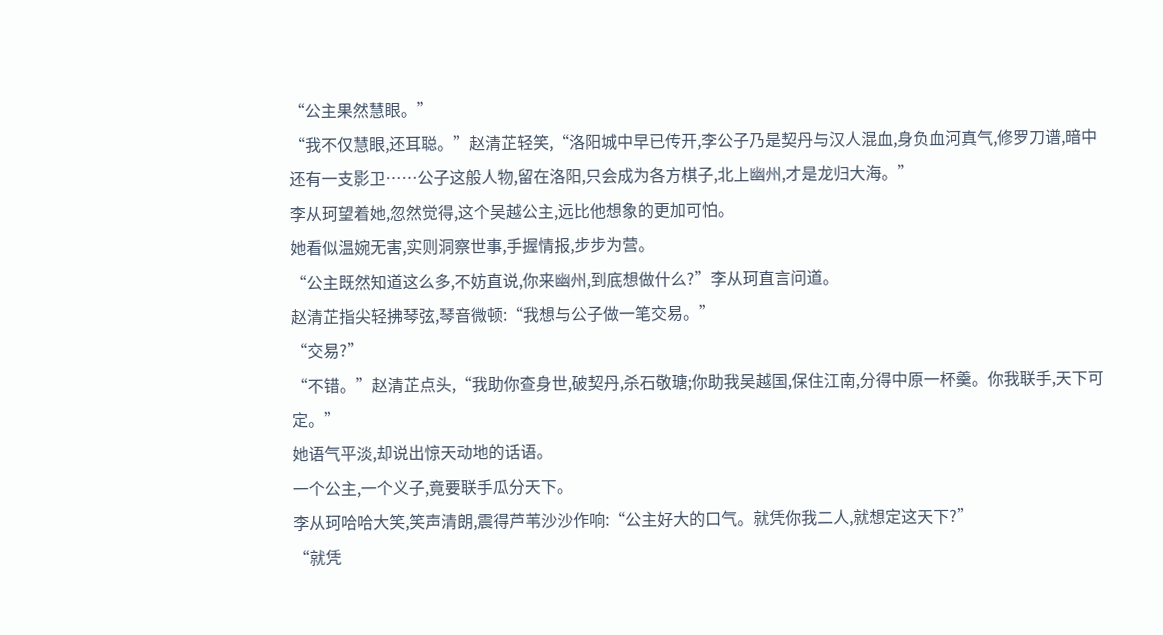“公主果然慧眼。”
“我不仅慧眼,还耳聪。”赵清芷轻笑,“洛阳城中早已传开,李公子乃是契丹与汉人混血,身负血河真气,修罗刀谱,暗中还有一支影卫……公子这般人物,留在洛阳,只会成为各方棋子,北上幽州,才是龙归大海。”
李从珂望着她,忽然觉得,这个吴越公主,远比他想象的更加可怕。
她看似温婉无害,实则洞察世事,手握情报,步步为营。
“公主既然知道这么多,不妨直说,你来幽州,到底想做什么?”李从珂直言问道。
赵清芷指尖轻拂琴弦,琴音微顿:“我想与公子做一笔交易。”
“交易?”
“不错。”赵清芷点头,“我助你查身世,破契丹,杀石敬瑭;你助我吴越国,保住江南,分得中原一杯羹。你我联手,天下可定。”
她语气平淡,却说出惊天动地的话语。
一个公主,一个义子,竟要联手瓜分天下。
李从珂哈哈大笑,笑声清朗,震得芦苇沙沙作响:“公主好大的口气。就凭你我二人,就想定这天下?”
“就凭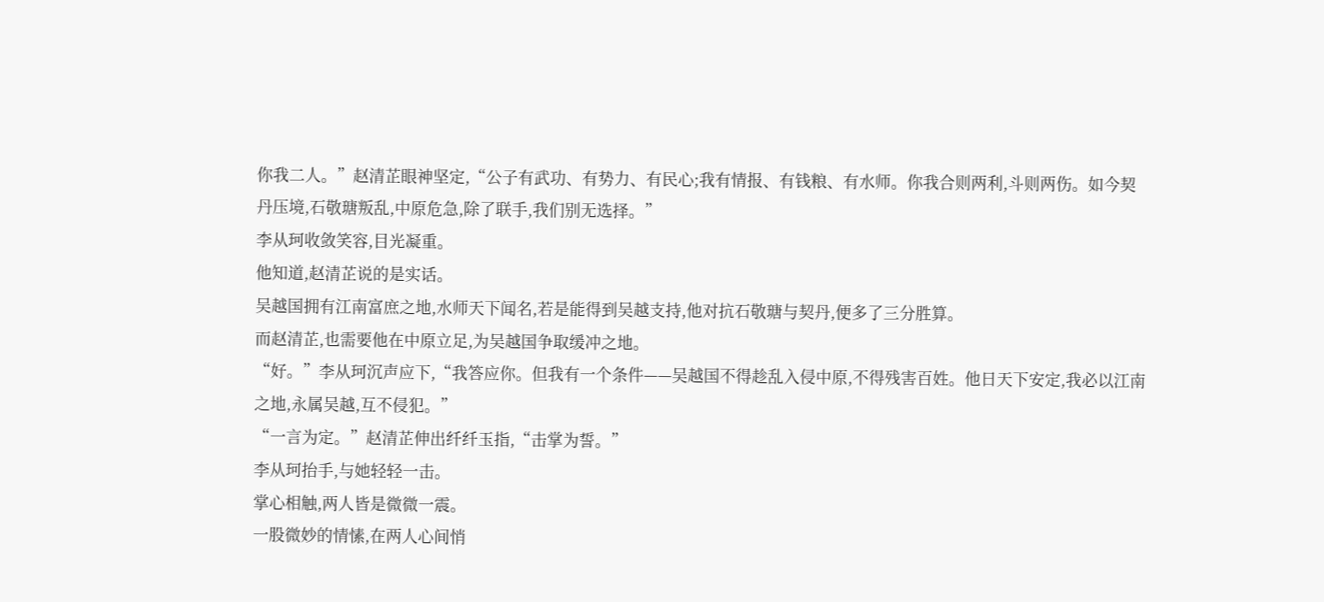你我二人。”赵清芷眼神坚定,“公子有武功、有势力、有民心;我有情报、有钱粮、有水师。你我合则两利,斗则两伤。如今契丹压境,石敬瑭叛乱,中原危急,除了联手,我们别无选择。”
李从珂收敛笑容,目光凝重。
他知道,赵清芷说的是实话。
吴越国拥有江南富庶之地,水师天下闻名,若是能得到吴越支持,他对抗石敬瑭与契丹,便多了三分胜算。
而赵清芷,也需要他在中原立足,为吴越国争取缓冲之地。
“好。”李从珂沉声应下,“我答应你。但我有一个条件——吴越国不得趁乱入侵中原,不得残害百姓。他日天下安定,我必以江南之地,永属吴越,互不侵犯。”
“一言为定。”赵清芷伸出纤纤玉指,“击掌为誓。”
李从珂抬手,与她轻轻一击。
掌心相触,两人皆是微微一震。
一股微妙的情愫,在两人心间悄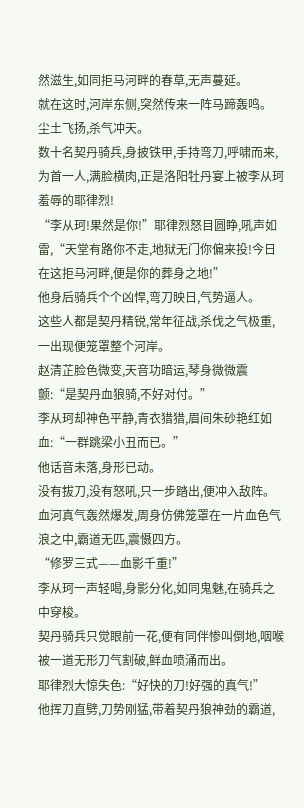然滋生,如同拒马河畔的春草,无声蔓延。
就在这时,河岸东侧,突然传来一阵马蹄轰鸣。
尘土飞扬,杀气冲天。
数十名契丹骑兵,身披铁甲,手持弯刀,呼啸而来,为首一人,满脸横肉,正是洛阳牡丹宴上被李从珂羞辱的耶律烈!
“李从珂!果然是你!”耶律烈怒目圆睁,吼声如雷,“天堂有路你不走,地狱无门你偏来投!今日在这拒马河畔,便是你的葬身之地!”
他身后骑兵个个凶悍,弯刀映日,气势逼人。
这些人都是契丹精锐,常年征战,杀伐之气极重,一出现便笼罩整个河岸。
赵清芷脸色微变,天音功暗运,琴身微微震颤:“是契丹血狼骑,不好对付。”
李从珂却神色平静,青衣猎猎,眉间朱砂艳红如血:“一群跳梁小丑而已。”
他话音未落,身形已动。
没有拔刀,没有怒吼,只一步踏出,便冲入敌阵。
血河真气轰然爆发,周身仿佛笼罩在一片血色气浪之中,霸道无匹,震慑四方。
“修罗三式——血影千重!”
李从珂一声轻喝,身影分化,如同鬼魅,在骑兵之中穿梭。
契丹骑兵只觉眼前一花,便有同伴惨叫倒地,咽喉被一道无形刀气割破,鲜血喷涌而出。
耶律烈大惊失色:“好快的刀!好强的真气!”
他挥刀直劈,刀势刚猛,带着契丹狼神劲的霸道,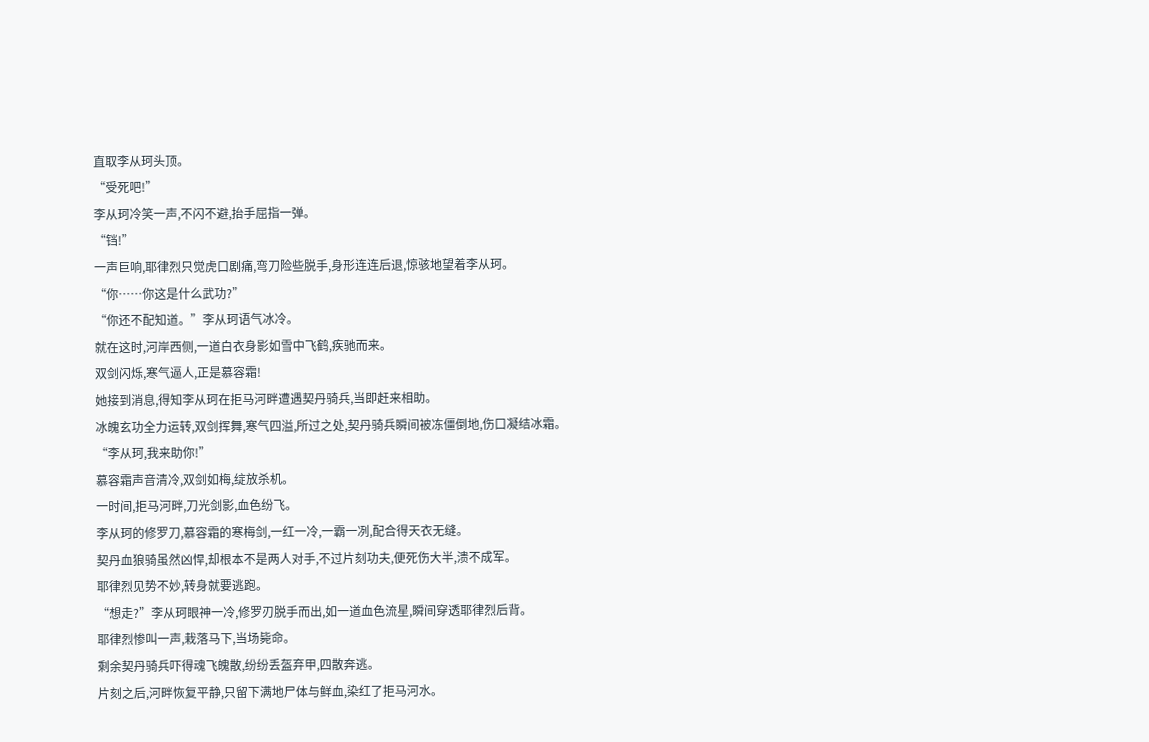直取李从珂头顶。
“受死吧!”
李从珂冷笑一声,不闪不避,抬手屈指一弹。
“铛!”
一声巨响,耶律烈只觉虎口剧痛,弯刀险些脱手,身形连连后退,惊骇地望着李从珂。
“你……你这是什么武功?”
“你还不配知道。”李从珂语气冰冷。
就在这时,河岸西侧,一道白衣身影如雪中飞鹤,疾驰而来。
双剑闪烁,寒气逼人,正是慕容霜!
她接到消息,得知李从珂在拒马河畔遭遇契丹骑兵,当即赶来相助。
冰魄玄功全力运转,双剑挥舞,寒气四溢,所过之处,契丹骑兵瞬间被冻僵倒地,伤口凝结冰霜。
“李从珂,我来助你!”
慕容霜声音清冷,双剑如梅,绽放杀机。
一时间,拒马河畔,刀光剑影,血色纷飞。
李从珂的修罗刀,慕容霜的寒梅剑,一红一冷,一霸一冽,配合得天衣无缝。
契丹血狼骑虽然凶悍,却根本不是两人对手,不过片刻功夫,便死伤大半,溃不成军。
耶律烈见势不妙,转身就要逃跑。
“想走?”李从珂眼神一冷,修罗刃脱手而出,如一道血色流星,瞬间穿透耶律烈后背。
耶律烈惨叫一声,栽落马下,当场毙命。
剩余契丹骑兵吓得魂飞魄散,纷纷丢盔弃甲,四散奔逃。
片刻之后,河畔恢复平静,只留下满地尸体与鲜血,染红了拒马河水。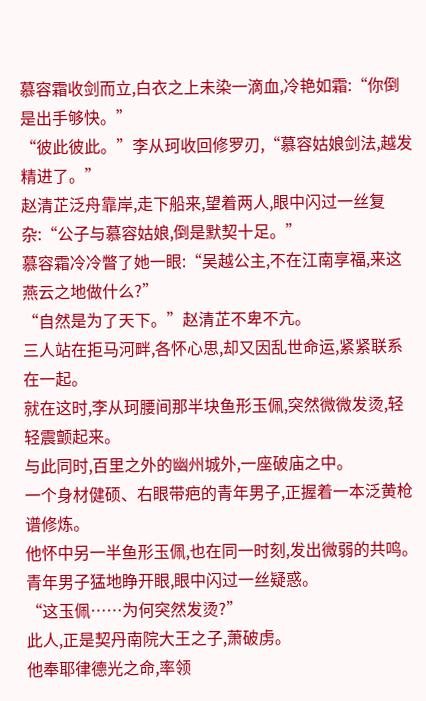慕容霜收剑而立,白衣之上未染一滴血,冷艳如霜:“你倒是出手够快。”
“彼此彼此。”李从珂收回修罗刃,“慕容姑娘剑法,越发精进了。”
赵清芷泛舟靠岸,走下船来,望着两人,眼中闪过一丝复杂:“公子与慕容姑娘,倒是默契十足。”
慕容霜冷冷瞥了她一眼:“吴越公主,不在江南享福,来这燕云之地做什么?”
“自然是为了天下。”赵清芷不卑不亢。
三人站在拒马河畔,各怀心思,却又因乱世命运,紧紧联系在一起。
就在这时,李从珂腰间那半块鱼形玉佩,突然微微发烫,轻轻震颤起来。
与此同时,百里之外的幽州城外,一座破庙之中。
一个身材健硕、右眼带疤的青年男子,正握着一本泛黄枪谱修炼。
他怀中另一半鱼形玉佩,也在同一时刻,发出微弱的共鸣。
青年男子猛地睁开眼,眼中闪过一丝疑惑。
“这玉佩……为何突然发烫?”
此人,正是契丹南院大王之子,萧破虏。
他奉耶律德光之命,率领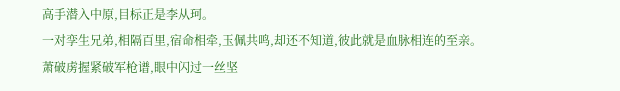高手潜入中原,目标正是李从珂。
一对孪生兄弟,相隔百里,宿命相牵,玉佩共鸣,却还不知道,彼此就是血脉相连的至亲。
萧破虏握紧破军枪谱,眼中闪过一丝坚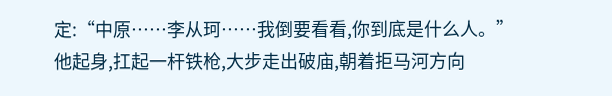定:“中原……李从珂……我倒要看看,你到底是什么人。”
他起身,扛起一杆铁枪,大步走出破庙,朝着拒马河方向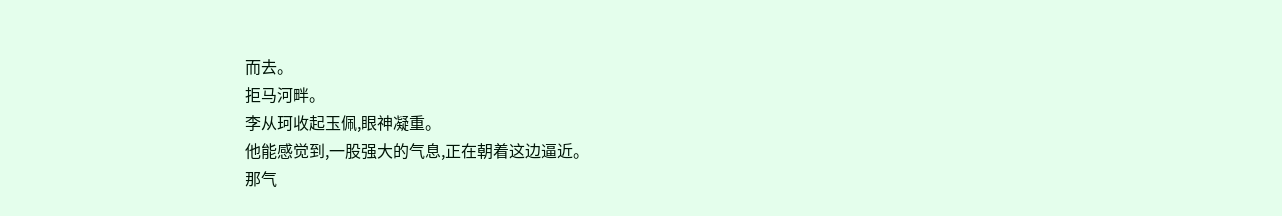而去。
拒马河畔。
李从珂收起玉佩,眼神凝重。
他能感觉到,一股强大的气息,正在朝着这边逼近。
那气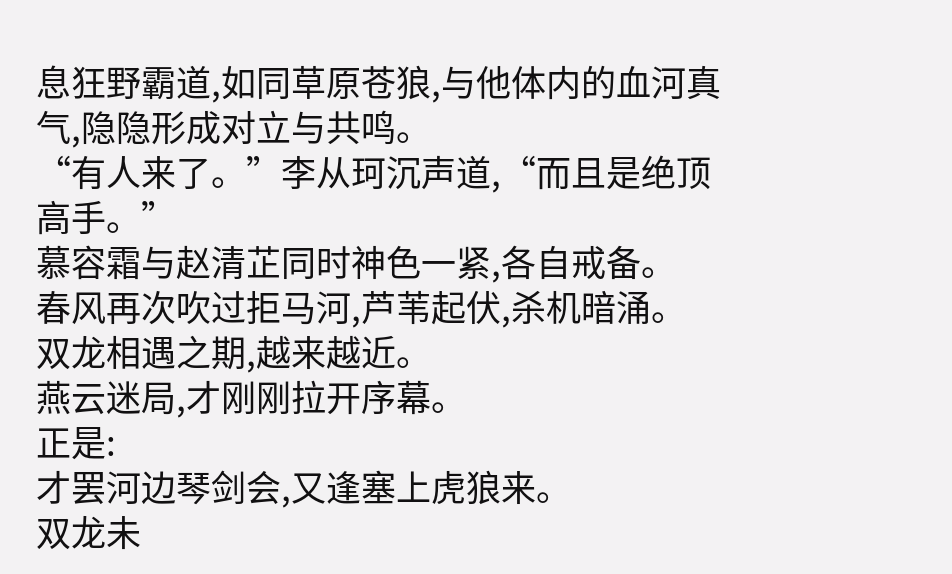息狂野霸道,如同草原苍狼,与他体内的血河真气,隐隐形成对立与共鸣。
“有人来了。”李从珂沉声道,“而且是绝顶高手。”
慕容霜与赵清芷同时神色一紧,各自戒备。
春风再次吹过拒马河,芦苇起伏,杀机暗涌。
双龙相遇之期,越来越近。
燕云迷局,才刚刚拉开序幕。
正是:
才罢河边琴剑会,又逢塞上虎狼来。
双龙未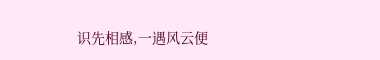识先相感,一遇风云便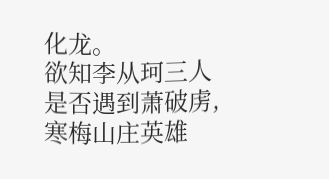化龙。
欲知李从珂三人是否遇到萧破虏,寒梅山庄英雄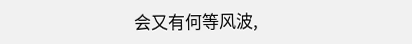会又有何等风波,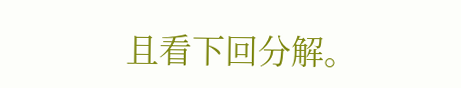且看下回分解。